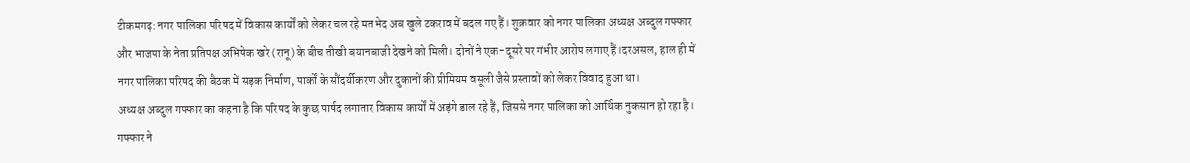टीकमगढ़: नगर पालिका परिषद में विकास कार्यों को लेकर चल रहे मतभेद अब खुले टकराव में बदल गए हैं। शुक्रवार को नगर पालिका अध्यक्ष अब्दुल गफ्फार और भाजपा के नेता प्रतिपक्ष अभिषेक खरे (रानू) के बीच तीखी बयानबाजी देखने को मिली। दोनों ने एक-दूसरे पर गंभीर आरोप लगाए हैं।दरअसल, हाल ही में नगर पालिका परिषद की बैठक में सड़क निर्माण, पार्कों के सौंदर्यीकरण और दुकानों की प्रीमियम वसूली जैसे प्रस्तावों को लेकर विवाद हुआ था।
अध्यक्ष अब्दुल गफ्फार का कहना है कि परिषद के कुछ पार्षद लगातार विकास कार्यों में अड़ंगे डाल रहे हैं, जिससे नगर पालिका को आर्थिक नुकसान हो रहा है।
गफ्फार ने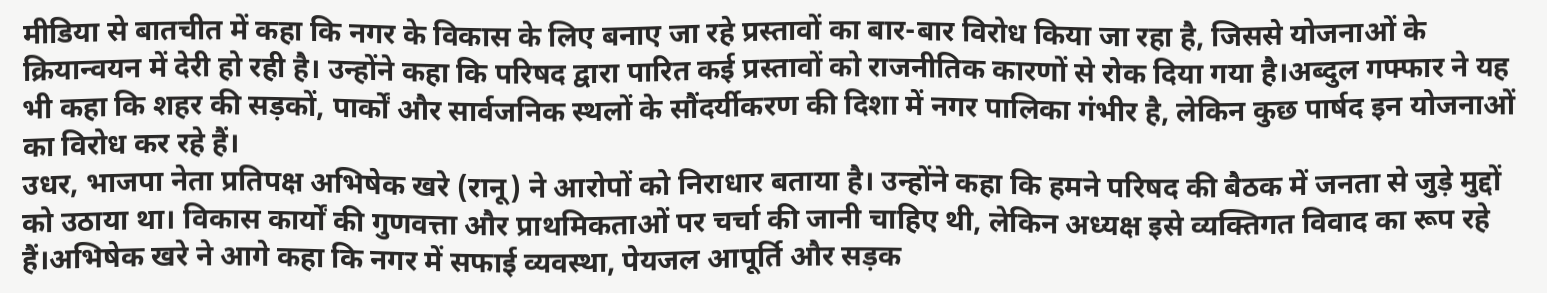मीडिया से बातचीत में कहा कि नगर के विकास के लिए बनाए जा रहे प्रस्तावों का बार-बार विरोध किया जा रहा है, जिससे योजनाओं के क्रियान्वयन में देरी हो रही है। उन्होंने कहा कि परिषद द्वारा पारित कई प्रस्तावों को राजनीतिक कारणों से रोक दिया गया है।अब्दुल गफ्फार ने यह भी कहा कि शहर की सड़कों, पार्कों और सार्वजनिक स्थलों के सौंदर्यीकरण की दिशा में नगर पालिका गंभीर है, लेकिन कुछ पार्षद इन योजनाओं का विरोध कर रहे हैं।
उधर, भाजपा नेता प्रतिपक्ष अभिषेक खरे (रानू) ने आरोपों को निराधार बताया है। उन्होंने कहा कि हमने परिषद की बैठक में जनता से जुड़े मुद्दों को उठाया था। विकास कार्यों की गुणवत्ता और प्राथमिकताओं पर चर्चा की जानी चाहिए थी, लेकिन अध्यक्ष इसे व्यक्तिगत विवाद का रूप रहे हैं।अभिषेक खरे ने आगे कहा कि नगर में सफाई व्यवस्था, पेयजल आपूर्ति और सड़क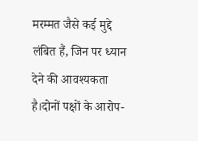मरम्मत जैसे कई मुद्दे लंबित हैं, जिन पर ध्यान देने की आवश्यकता है।दोनों पक्षों के आरोप-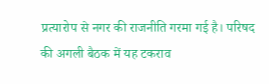प्रत्यारोप से नगर की राजनीति गरमा गई है। परिषद की अगली बैठक में यह टकराव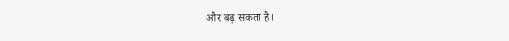और बढ़ सकता है।